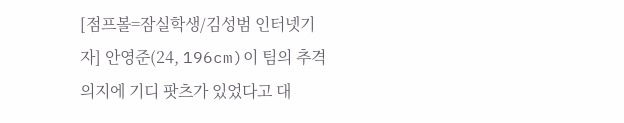[점프볼=잠실학생/김성범 인터넷기자] 안영준(24, 196cm)이 팀의 추격의지에 기디 팟츠가 있었다고 대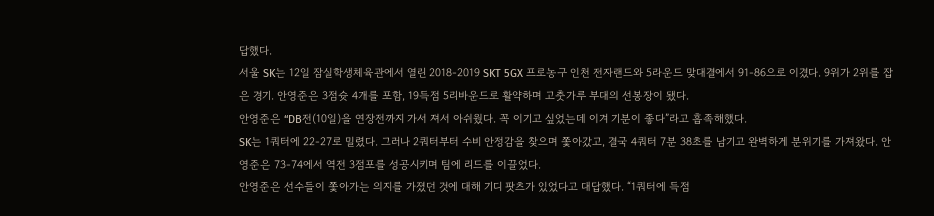답했다.
서울 SK는 12일 잠실학생체육관에서 열린 2018-2019 SKT 5GX 프로농구 인천 전자랜드와 5라운드 맞대결에서 91-86으로 이겼다. 9위가 2위를 잡은 경기. 안영준은 3점슛 4개를 포함, 19득점 5리바운드로 활약하며 고춧가루 부대의 선봉장이 됐다.
안영준은 “DB전(10일)을 연장전까지 가서 져서 아쉬웠다. 꼭 이기고 싶었는데 이겨 기분이 좋다”라고 흡족해했다.
SK는 1쿼터에 22-27로 밀렸다. 그러나 2쿼터부터 수비 안정감을 찾으며 쫓아갔고, 결국 4쿼터 7분 38초를 남기고 완벽하게 분위기를 가져왔다. 안영준은 73-74에서 역전 3점포를 성공시키며 팀에 리드를 이끌었다.
안영준은 선수들이 쫓아가는 의지를 가졌던 것에 대해 기디 팟츠가 있었다고 대답했다. “1쿼터에 득점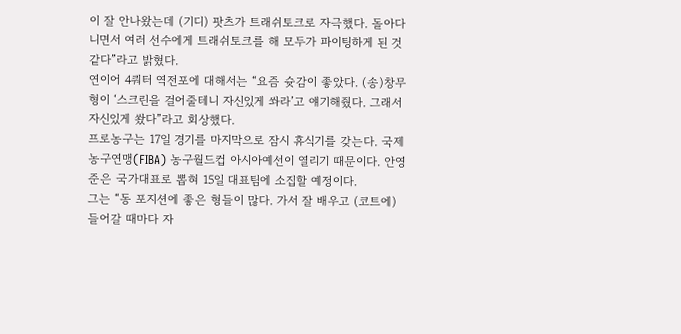이 잘 안나왔는데 (기디) 팟츠가 트래쉬토크로 자극했다. 돌아다니면서 여러 선수에게 트래쉬토크를 해 모두가 파이팅하게 된 것 같다”라고 밝혔다.
연이어 4쿼터 역전포에 대해서는 “요즘 슛감이 좋았다. (송)창무 형이 ‘스크린을 걸어줄테니 자신있게 쏴라’고 얘기해줬다. 그래서 자신있게 쐈다”라고 회상했다.
프로농구는 17일 경기를 마지막으로 잠시 휴식기를 갖는다. 국제농구연맹(FIBA) 농구월드컵 아시아예선이 열리기 때문이다. 안영준은 국가대표로 뽑혀 15일 대표팀에 소집할 예정이다.
그는 “동 포지션에 좋은 형들이 많다. 가서 잘 배우고 (코트에) 들어갈 때마다 자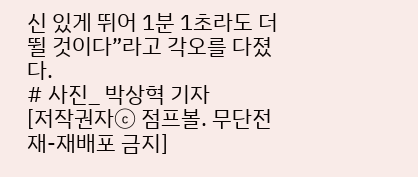신 있게 뛰어 1분 1초라도 더 뛸 것이다”라고 각오를 다졌다.
# 사진_ 박상혁 기자
[저작권자ⓒ 점프볼. 무단전재-재배포 금지]